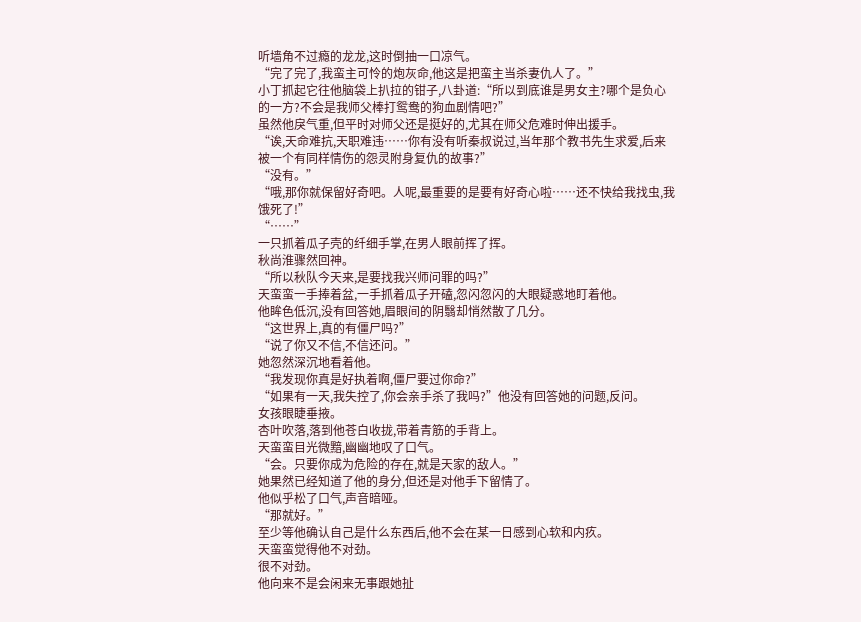听墙角不过瘾的龙龙,这时倒抽一口凉气。
“完了完了,我蛮主可怜的炮灰命,他这是把蛮主当杀妻仇人了。”
小丁抓起它往他脑袋上扒拉的钳子,八卦道:“所以到底谁是男女主?哪个是负心的一方?不会是我师父棒打鸳鸯的狗血剧情吧?”
虽然他戾气重,但平时对师父还是挺好的,尤其在师父危难时伸出援手。
“诶,天命难抗,天职难违……你有没有听秦叔说过,当年那个教书先生求爱,后来被一个有同样情伤的怨灵附身复仇的故事?”
“没有。”
“哦,那你就保留好奇吧。人呢,最重要的是要有好奇心啦……还不快给我找虫,我饿死了!”
“……”
一只抓着瓜子壳的纤细手掌,在男人眼前挥了挥。
秋尚淮骤然回神。
“所以秋队今天来,是要找我兴师问罪的吗?”
天蛮蛮一手捧着盆,一手抓着瓜子开磕,忽闪忽闪的大眼疑惑地盯着他。
他眸色低沉,没有回答她,眉眼间的阴翳却悄然散了几分。
“这世界上,真的有僵尸吗?”
“说了你又不信,不信还问。”
她忽然深沉地看着他。
“我发现你真是好执着啊,僵尸要过你命?”
“如果有一天,我失控了,你会亲手杀了我吗?”他没有回答她的问题,反问。
女孩眼睫垂掖。
杏叶吹落,落到他苍白收拢,带着青筋的手背上。
天蛮蛮目光微黯,幽幽地叹了口气。
“会。只要你成为危险的存在,就是天家的敌人。”
她果然已经知道了他的身分,但还是对他手下留情了。
他似乎松了口气,声音暗哑。
“那就好。”
至少等他确认自己是什么东西后,他不会在某一日感到心软和内疚。
天蛮蛮觉得他不对劲。
很不对劲。
他向来不是会闲来无事跟她扯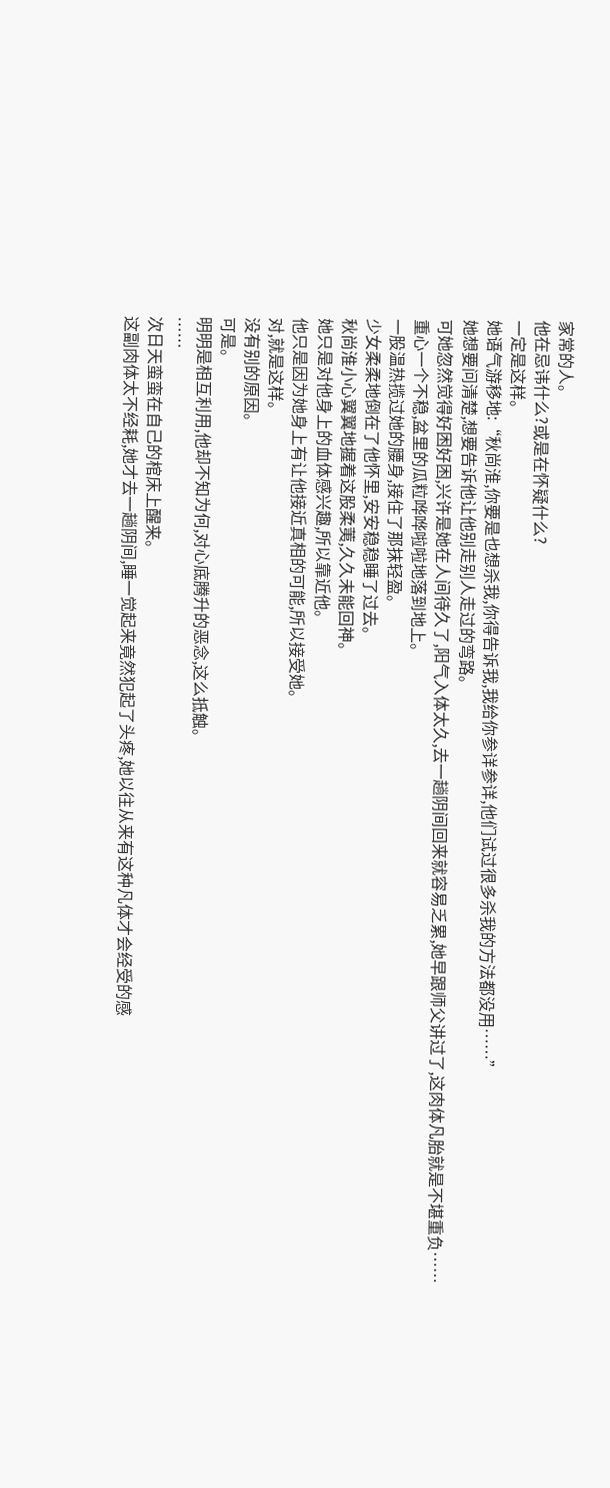家常的人。
他在忌讳什么?或是在怀疑什么?
一定是这样。
她语气游移地:“秋尚淮,你要是也想杀我,你得告诉我,我给你参详参详,他们试过很多杀我的方法都没用……”
她想要问清楚,想要告诉他让他别走别人走过的弯路。
可她忽然觉得好困好困,兴许是她在人间待久了,阳气入体太久,去一趟阴间回来就容易乏累,她早跟师父讲过了,这肉体凡胎就是不堪重负……
重心一个不稳,盆里的瓜粒哗哗啦啦地落到地上。
一股温热揽过她的腰身,接住了那抹轻盈。
少女柔柔地倒在了他怀里,安安稳稳睡了过去。
秋尚淮小心翼翼地握着这股柔荑,久久未能回神。
她只是对他身上的血体感兴趣,所以靠近他。
他只是因为她身上有让他接近真相的可能,所以接受她。
对,就是这样。
没有别的原因。
可是。
明明是相互利用,他却不知为何,对心底腾升的恶念,这么抵触。
……
次日天蛮蛮在自己的棺床上醒来。
这副肉体太不经耗,她才去一趟阴间,睡一觉起来竟然犯起了头疼,她以往从来有这种凡体才会经受的感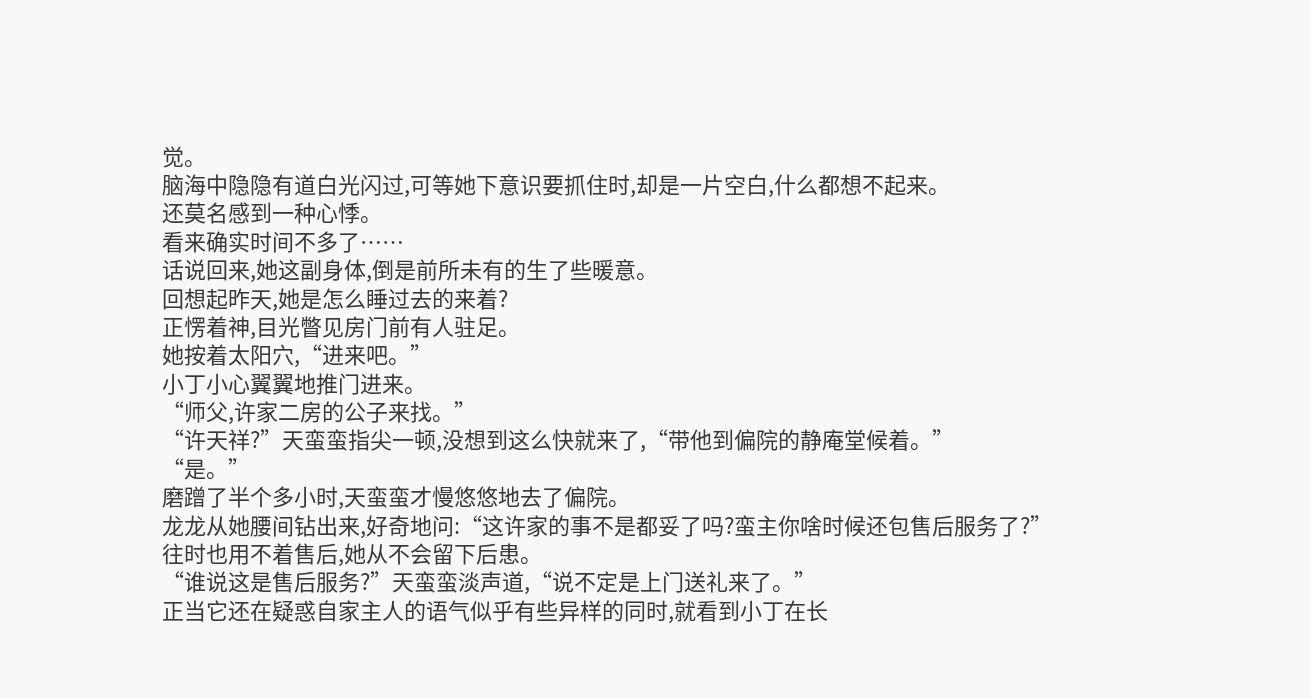觉。
脑海中隐隐有道白光闪过,可等她下意识要抓住时,却是一片空白,什么都想不起来。
还莫名感到一种心悸。
看来确实时间不多了……
话说回来,她这副身体,倒是前所未有的生了些暖意。
回想起昨天,她是怎么睡过去的来着?
正愣着神,目光瞥见房门前有人驻足。
她按着太阳穴,“进来吧。”
小丁小心翼翼地推门进来。
“师父,许家二房的公子来找。”
“许天祥?”天蛮蛮指尖一顿,没想到这么快就来了,“带他到偏院的静庵堂候着。”
“是。”
磨蹭了半个多小时,天蛮蛮才慢悠悠地去了偏院。
龙龙从她腰间钻出来,好奇地问:“这许家的事不是都妥了吗?蛮主你啥时候还包售后服务了?”
往时也用不着售后,她从不会留下后患。
“谁说这是售后服务?”天蛮蛮淡声道,“说不定是上门送礼来了。”
正当它还在疑惑自家主人的语气似乎有些异样的同时,就看到小丁在长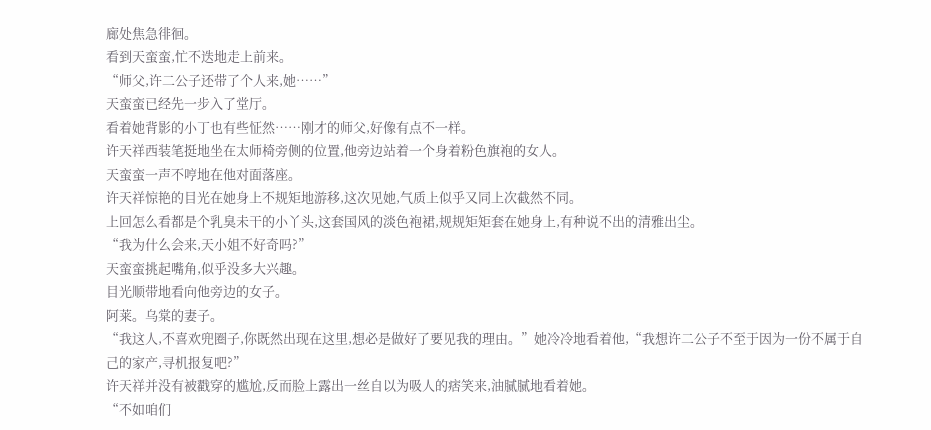廊处焦急徘徊。
看到天蛮蛮,忙不迭地走上前来。
“师父,许二公子还带了个人来,她……”
天蛮蛮已经先一步入了堂厅。
看着她背影的小丁也有些怔然……刚才的师父,好像有点不一样。
许天祥西装笔挺地坐在太师椅旁侧的位置,他旁边站着一个身着粉色旗袍的女人。
天蛮蛮一声不哼地在他对面落座。
许天祥惊艳的目光在她身上不规矩地游移,这次见她,气质上似乎又同上次截然不同。
上回怎么看都是个乳臭未干的小丫头,这套国风的淡色袍裙,规规矩矩套在她身上,有种说不出的清雅出尘。
“我为什么会来,天小姐不好奇吗?”
天蛮蛮挑起嘴角,似乎没多大兴趣。
目光顺带地看向他旁边的女子。
阿莱。乌棠的妻子。
“我这人,不喜欢兜圈子,你既然出现在这里,想必是做好了要见我的理由。”她冷冷地看着他,“我想许二公子不至于因为一份不属于自己的家产,寻机报复吧?”
许天祥并没有被戳穿的尴尬,反而脸上露出一丝自以为吸人的痞笑来,油腻腻地看着她。
“不如咱们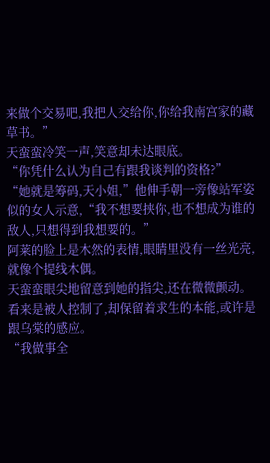来做个交易吧,我把人交给你,你给我南宫家的藏草书。”
天蛮蛮冷笑一声,笑意却未达眼底。
“你凭什么认为自己有跟我谈判的资格?”
“她就是筹码,天小姐,”他伸手朝一旁像站军姿似的女人示意,“我不想要挟你,也不想成为谁的敌人,只想得到我想要的。”
阿莱的脸上是木然的表情,眼睛里没有一丝光亮,就像个提线木偶。
天蛮蛮眼尖地留意到她的指尖,还在微微颤动。
看来是被人控制了,却保留着求生的本能,或许是跟乌棠的感应。
“我做事全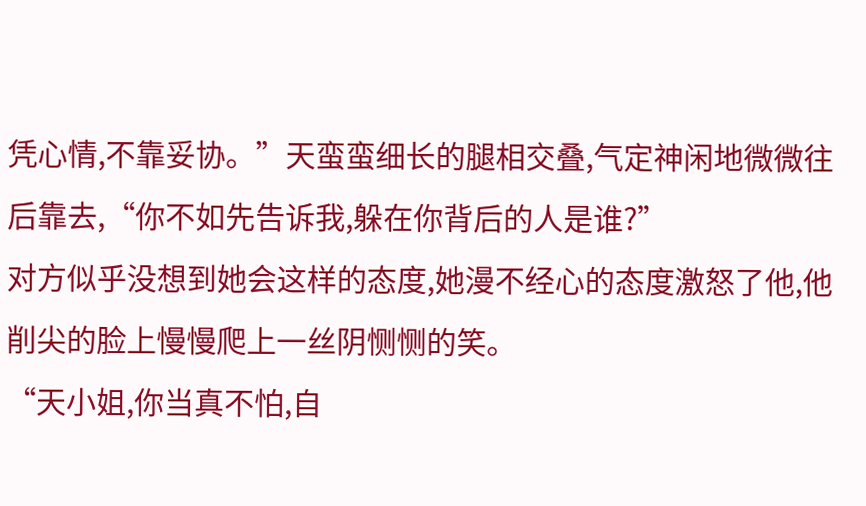凭心情,不靠妥协。”天蛮蛮细长的腿相交叠,气定神闲地微微往后靠去,“你不如先告诉我,躲在你背后的人是谁?”
对方似乎没想到她会这样的态度,她漫不经心的态度激怒了他,他削尖的脸上慢慢爬上一丝阴恻恻的笑。
“天小姐,你当真不怕,自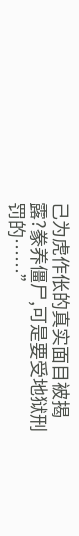己为虎作伥的真实面目被揭露?豢养僵尸,可是要受地狱刑罚的……”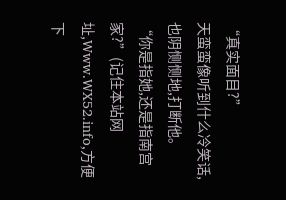“真实面目?”
天蛮蛮像听到什么冷笑话,也阴恻恻地,打断他。
“你是指她,还是指南宫家?”(记住本站网址,Www.WX52.info,方便下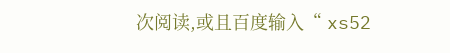次阅读,或且百度输入“ xs52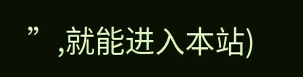”,就能进入本站)